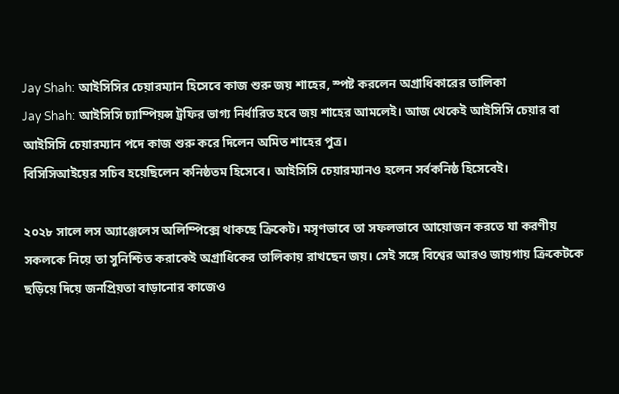Jay Shah: আইসিসির চেয়ারম্যান হিসেবে কাজ শুরু জয় শাহের, স্পষ্ট করলেন অগ্রাধিকারের তালিকা
Jay Shah: আইসিসি চ্যাম্পিয়ন্স ট্রফির ভাগ্য নির্ধারিত হবে জয় শাহের আমলেই। আজ থেকেই আইসিসি চেয়ার বা আইসিসি চেয়ারম্যান পদে কাজ শুরু করে দিলেন অমিত শাহের পুত্র।
বিসিসিআইয়ের সচিব হয়েছিলেন কনিষ্ঠতম হিসেবে। আইসিসি চেয়ারম্যানও হলেন সর্বকনিষ্ঠ হিসেবেই।

২০২৮ সালে লস অ্যাঞ্জেলেস অলিম্পিক্সে থাকছে ক্রিকেট। মসৃণভাবে তা সফলভাবে আয়োজন করতে যা করণীয় সকলকে নিয়ে তা সুনিশ্চিত করাকেই অগ্রাধিকের তালিকায় রাখছেন জয়। সেই সঙ্গে বিশ্বের আরও জায়গায় ক্রিকেটকে ছড়িয়ে দিয়ে জনপ্রিয়তা বাড়ানোর কাজেও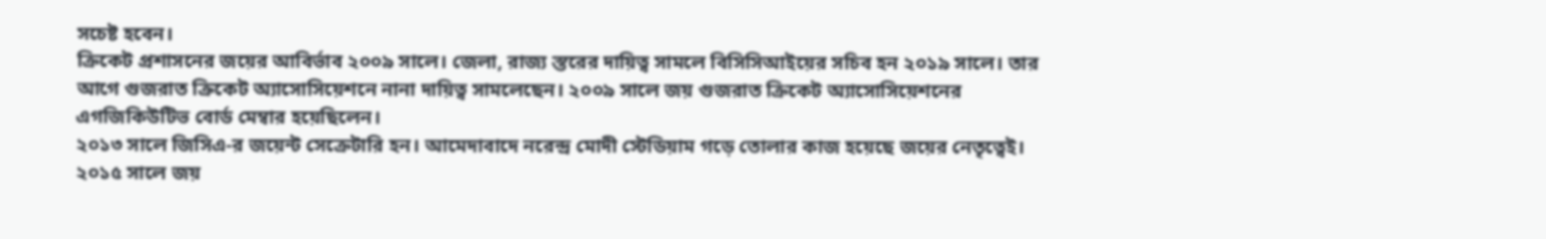সচেষ্ট হবেন।
ক্রিকেট প্রশাসনের জয়ের আবির্ভাব ২০০৯ সালে। জেলা, রাজ্য স্তরের দায়িত্ব সামলে বিসিসিআইয়ের সচিব হন ২০১৯ সালে। তার আগে গুজরাত ক্রিকেট অ্যাসোসিয়েশনে নানা দায়িত্ব সামলেছেন। ২০০৯ সালে জয় গুজরাত ক্রিকেট অ্যাসোসিয়েশনের এগজিকিউটিভ বোর্ড মেম্বার হয়েছিলেন।
২০১৩ সালে জিসিএ-র জয়েন্ট সেক্রেটারি হন। আমেদাবাদে নরেন্দ্র মোদী স্টেডিয়াম গড়ে তোলার কাজ হয়েছে জয়ের নেতৃত্বেই। ২০১৫ সালে জয়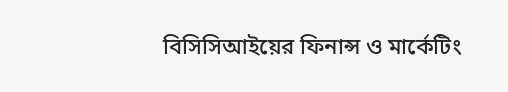বিসিসিআইয়ের ফিনান্স ও মার্কেটিং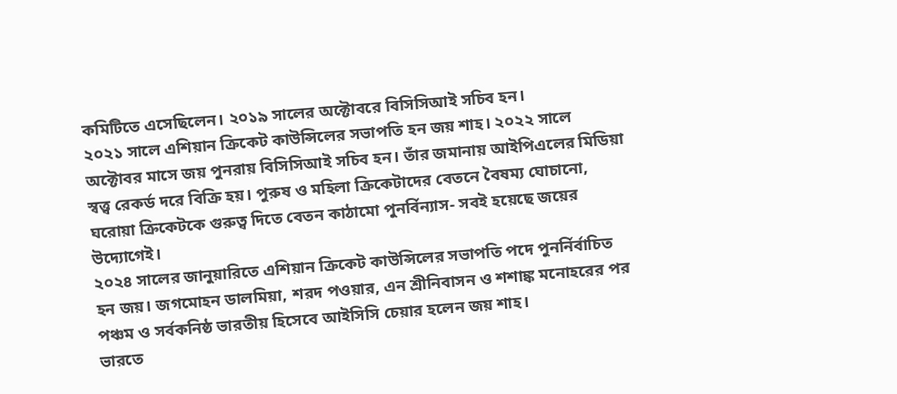কমিটিতে এসেছিলেন। ২০১৯ সালের অক্টোবরে বিসিসিআই সচিব হন।
২০২১ সালে এশিয়ান ক্রিকেট কাউন্সিলের সভাপতি হন জয় শাহ। ২০২২ সালে অক্টোবর মাসে জয় পুনরায় বিসিসিআই সচিব হন। তাঁর জমানায় আইপিএলের মিডিয়া স্বত্ত্ব রেকর্ড দরে বিক্রি হয়। পুরুষ ও মহিলা ক্রিকেটাদের বেতনে বৈষম্য ঘোচানো, ঘরোয়া ক্রিকেটকে গুরুত্ব দিতে বেতন কাঠামো পুনর্বিন্যাস- সবই হয়েছে জয়ের উদ্যোগেই।
২০২৪ সালের জানুয়ারিতে এশিয়ান ক্রিকেট কাউন্সিলের সভাপতি পদে পুনর্নির্বাচিত হন জয়। জগমোহন ডালমিয়া, শরদ পওয়ার, এন শ্রীনিবাসন ও শশাঙ্ক মনোহরের পর পঞ্চম ও সর্বকনিষ্ঠ ভারতীয় হিসেবে আইসিসি চেয়ার হলেন জয় শাহ।
ভারতে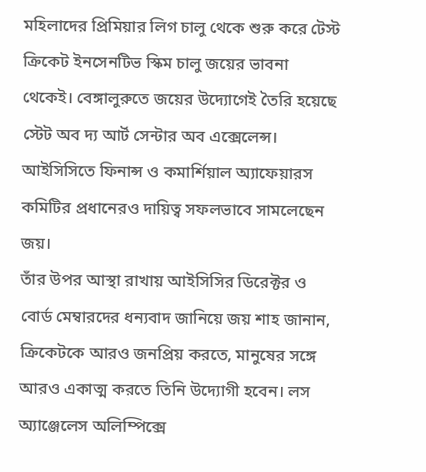মহিলাদের প্রিমিয়ার লিগ চালু থেকে শুরু করে টেস্ট ক্রিকেট ইনসেনটিভ স্কিম চালু জয়ের ভাবনা থেকেই। বেঙ্গালুরুতে জয়ের উদ্যোগেই তৈরি হয়েছে স্টেট অব দ্য আর্ট সেন্টার অব এক্সেলেন্স। আইসিসিতে ফিনান্স ও কমার্শিয়াল অ্যাফেয়ারস কমিটির প্রধানেরও দায়িত্ব সফলভাবে সামলেছেন জয়।
তাঁর উপর আস্থা রাখায় আইসিসির ডিরেক্টর ও বোর্ড মেম্বারদের ধন্যবাদ জানিয়ে জয় শাহ জানান, ক্রিকেটকে আরও জনপ্রিয় করতে, মানুষের সঙ্গে আরও একাত্ম করতে তিনি উদ্যোগী হবেন। লস অ্যাঞ্জেলেস অলিম্পিক্সে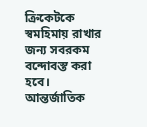ক্রিকেটকে স্বমহিমায় রাখার জন্য সবরকম বন্দোবস্ত করা হবে।
আন্তর্জাতিক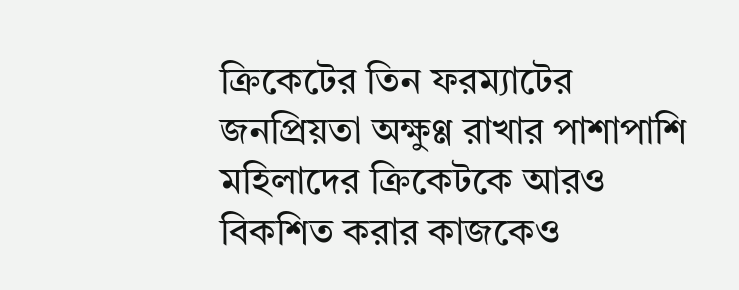ক্রিকেটের তিন ফরম্যাটের জনপ্রিয়তা অক্ষুণ্ণ রাখার পাশাপাশি মহিলাদের ক্রিকেটকে আরও বিকশিত করার কাজকেও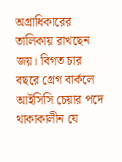অগ্রাধিকারের তালিকায় রাখছেন জয়। বিগত চার বছরে গ্রেগ বার্কলে আইসিসি চেয়ার পদে থাকাকালীন যে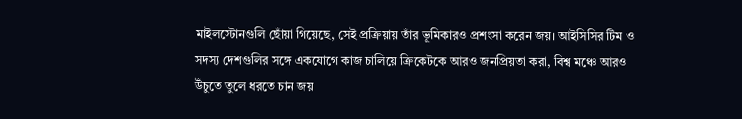মাইলস্টোনগুলি ছোঁয়া গিয়েছে, সেই প্রক্রিয়ায় তাঁর ভূমিকারও প্রশংসা করেন জয়। আইসিসির টিম ও সদস্য দেশগুলির সঙ্গে একযোগে কাজ চালিয়ে ক্রিকেটকে আরও জনপ্রিয়তা করা, বিশ্ব মঞ্চে আরও উঁচুতে তুলে ধরতে চান জয়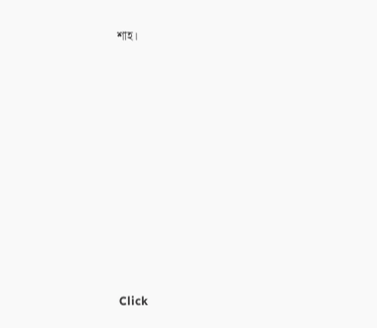শাহ।












Click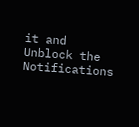it and Unblock the Notifications